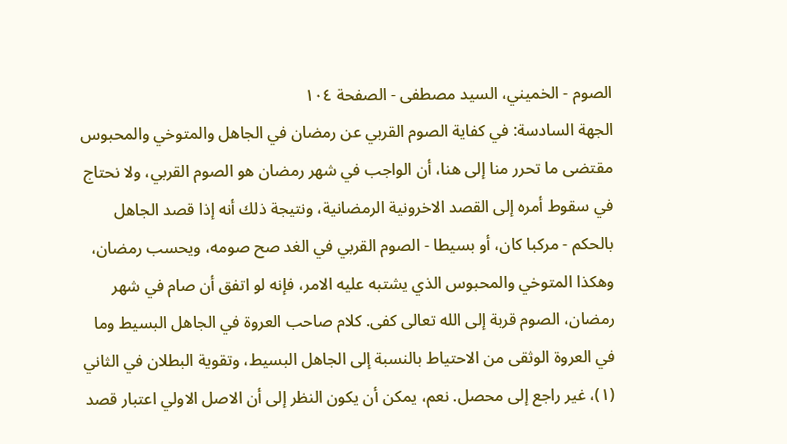الصوم - الخميني، السيد مصطفى - الصفحة ١٠٤
الجهة السادسة: في كفاية الصوم القربي عن رمضان في الجاهل والمتوخي والمحبوس مقتضى ما تحرر منا إلى هنا، أن الواجب في شهر رمضان هو الصوم القربي، ولا نحتاج في سقوط أمره إلى القصد الاخرونية الرمضانية، ونتيجة ذلك أنه إذا قصد الجاهل بالحكم - مركبا كان، أو بسيطا - الصوم القربي في الغد صح صومه، ويحسب رمضان، وهكذا المتوخي والمحبوس الذي يشتبه عليه الامر، فإنه لو اتفق أن صام في شهر رمضان، الصوم قربة إلى الله تعالى كفى. كلام صاحب العروة في الجاهل البسيط وما في العروة الوثقى من الاحتياط بالنسبة إلى الجاهل البسيط، وتقوية البطلان في الثاني (١)، غير راجع إلى محصل. نعم، يمكن أن يكون النظر إلى أن الاصل الاولي اعتبار قصد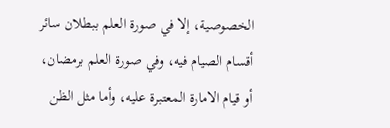الخصوصية، إلا في صورة العلم ببطلان سائر أقسام الصيام فيه، وفي صورة العلم برمضان، أو قيام الامارة المعتبرة عليه، وأما مثل الظن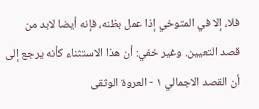فلا، إلا في المتوخي إذا عمل بظنه، فإنه أيضا لابد من قصد التعيين. وغير خفي: أن هذا الاستثناء كأنه يرجع إلى أن القصد الاجمالي ١ - العروة الوثقى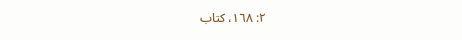٢: ١٦٨، كتاب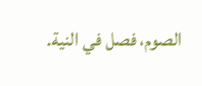الصوم، فصل في النية.